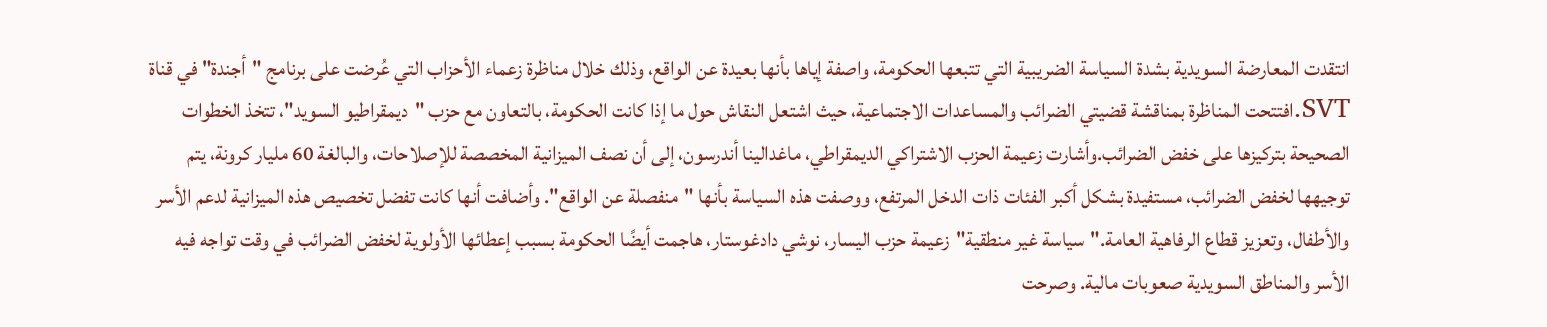انتقدت المعارضة السويدية بشدة السياسة الضريبية التي تتبعها الحكومة، واصفة إياها بأنها بعيدة عن الواقع، وذلك خلال مناظرة زعماء الأحزاب التي عُرضت على برنامج "أجندة" في قناة SVT.افتتحت المناظرة بمناقشة قضيتي الضرائب والمساعدات الاجتماعية، حيث اشتعل النقاش حول ما إذا كانت الحكومة، بالتعاون مع حزب "ديمقراطيو السويد"، تتخذ الخطوات الصحيحة بتركيزها على خفض الضرائب.وأشارت زعيمة الحزب الاشتراكي الديمقراطي، ماغدالينا أندرسون، إلى أن نصف الميزانية المخصصة للإصلاحات، والبالغة 60 مليار كرونة، يتم توجيهها لخفض الضرائب، مستفيدة بشكل أكبر الفئات ذات الدخل المرتفع، ووصفت هذه السياسة بأنها "منفصلة عن الواقع". وأضافت أنها كانت تفضل تخصيص هذه الميزانية لدعم الأسر والأطفال، وتعزيز قطاع الرفاهية العامة."سياسة غير منطقية"زعيمة حزب اليسار، نوشي دادغوستار، هاجمت أيضًا الحكومة بسبب إعطائها الأولوية لخفض الضرائب في وقت تواجه فيه الأسر والمناطق السويدية صعوبات مالية. وصرحت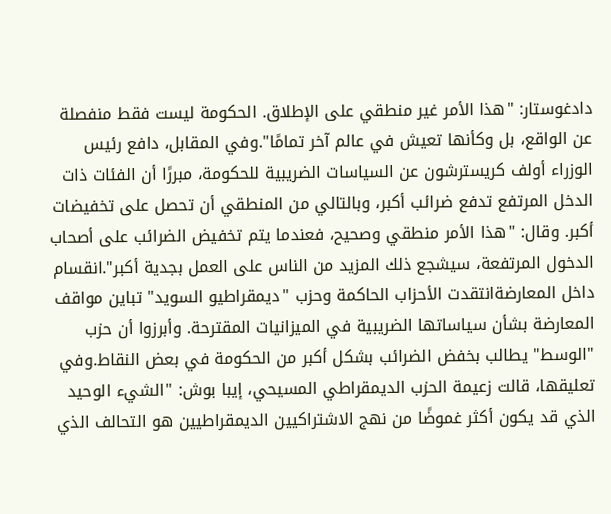دادغوستار: "هذا الأمر غير منطقي على الإطلاق. الحكومة ليست فقط منفصلة عن الواقع، بل وكأنها تعيش في عالم آخر تمامًا".وفي المقابل، دافع رئيس الوزراء أولف كريسترشون عن السياسات الضريبية للحكومة، مبررًا أن الفئات ذات الدخل المرتفع تدفع ضرائب أكبر، وبالتالي من المنطقي أن تحصل على تخفيضات أكبر. وقال: "هذا الأمر منطقي وصحيح، فعندما يتم تخفيض الضرائب على أصحاب الدخول المرتفعة، سيشجع ذلك المزيد من الناس على العمل بجدية أكبر".انقسام داخل المعارضةانتقدت الأحزاب الحاكمة وحزب "ديمقراطيو السويد" تباين مواقف المعارضة بشأن سياساتها الضريبية في الميزانيات المقترحة. وأبرزوا أن حزب "الوسط" يطالب بخفض الضرائب بشكل أكبر من الحكومة في بعض النقاط.وفي تعليقها، قالت زعيمة الحزب الديمقراطي المسيحي، إيبا بوش: "الشيء الوحيد الذي قد يكون أكثر غموضًا من نهج الاشتراكيين الديمقراطيين هو التحالف الذي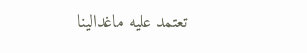تعتمد عليه ماغدالينا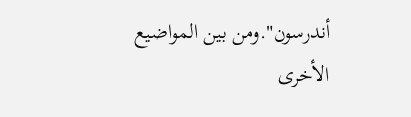أندرسون".ومن بين المواضيع الأخرى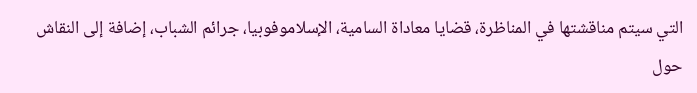التي سيتم مناقشتها في المناظرة، قضايا معاداة السامية، الإسلاموفوبيا، جرائم الشباب، إضافة إلى النقاش حول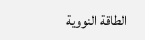الطاقة النووية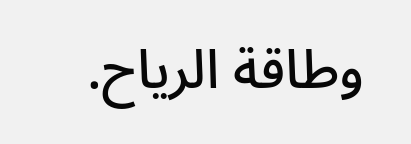وطاقة الرياح.